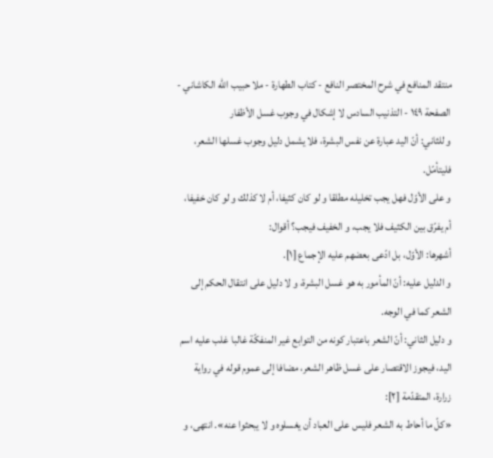منتقد المنافع في شرح المختصر النافع - كتاب الطهارة - ملا حبيب الله الكاشاني - الصفحة ١٤٩ - التذنيب السادس لا إشكال في وجوب غسل الأظفار
و للثاني: أنّ اليد عبارة عن نفس البشرة، فلا يشمل دليل وجوب غسلها الشعر، فليتأمّل.
و على الأوّل فهل يجب تخليله مطلقا و لو كان كثيفا، أم لا كذلك و لو كان خفيفا، أم يفرّق بين الكثيف فلا يجب، و الخفيف فيجب؟ أقوال:
أشهرها: الأوّل، بل ادّعى بعضهم عليه الإجماع [١].
و الدليل عليه: أنّ المأمور به هو غسل البشرة، و لا دليل على انتقال الحكم إلى الشعر كما في الوجه.
و دليل الثاني: أنّ الشعر باعتبار كونه من التوابع غير المنفكّة غالبا غلب عليه اسم اليد، فيجوز الاقتصار على غسل ظاهر الشعر، مضافا إلى عموم قوله في رواية زرارة، المتقدّمة [٢]:
«كلّ ما أحاط به الشعر فليس على العباد أن يغسلوه و لا يبحثوا عنه». انتهى، و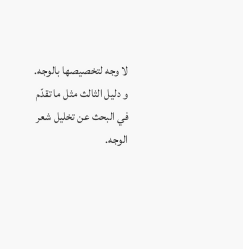لا وجه لتخصيصها بالوجه.
و دليل الثالث مثل ما تقدّم في البحث عن تخليل شعر الوجه.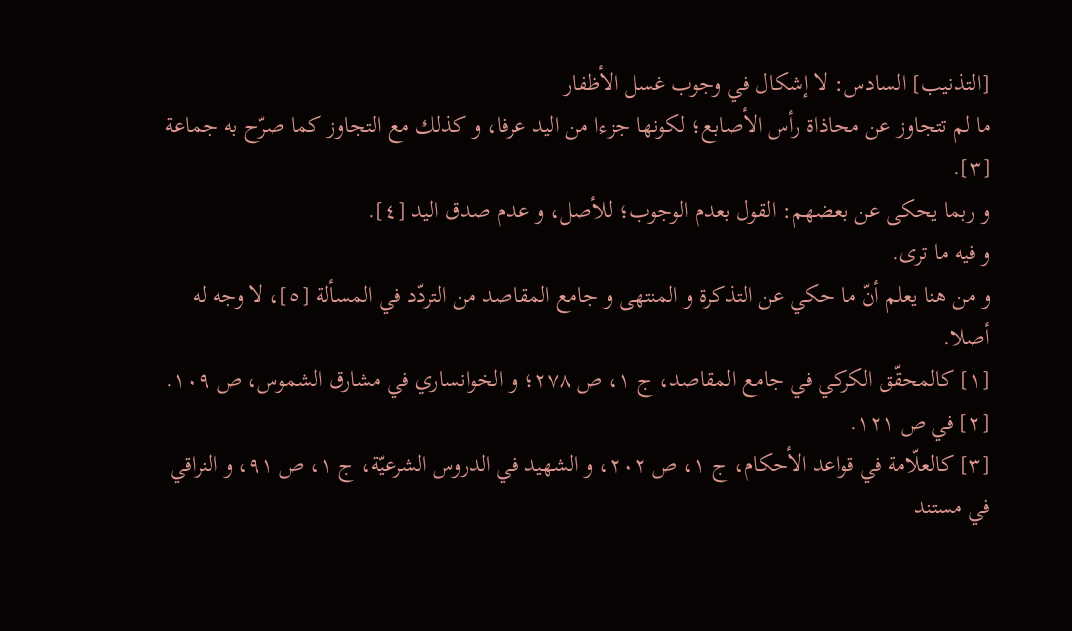[التذنيب] السادس: لا إشكال في وجوب غسل الأظفار
ما لم تتجاوز عن محاذاة رأس الأصابع؛ لكونها جزءا من اليد عرفا، و كذلك مع التجاوز كما صرّح به جماعة [٣].
و ربما يحكى عن بعضهم: القول بعدم الوجوب؛ للأصل، و عدم صدق اليد [٤].
و فيه ما ترى.
و من هنا يعلم أنّ ما حكي عن التذكرة و المنتهى و جامع المقاصد من التردّد في المسألة [٥]، لا وجه له أصلا.
[١] كالمحقّق الكركي في جامع المقاصد، ج ١، ص ٢٧٨؛ و الخوانساري في مشارق الشموس، ص ١٠٩.
[٢] في ص ١٢١.
[٣] كالعلّامة في قواعد الأحكام، ج ١، ص ٢٠٢، و الشهيد في الدروس الشرعيّة، ج ١، ص ٩١، و النراقي في مستند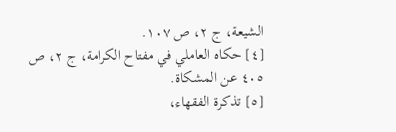الشيعة، ج ٢، ص ١٠٧.
[٤] حكاه العاملي في مفتاح الكرامة، ج ٢، ص ٤٠٥ عن المشكاة.
[٥] تذكرة الفقهاء،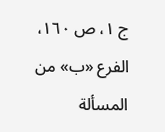ج ١، ص ١٦٠، الفرع «ب» من المسألة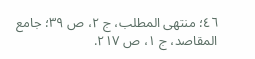٤٦؛ منتهى المطلب، ج ٢، ص ٣٩؛ جامع المقاصد، ج ١، ص ٢١٧.